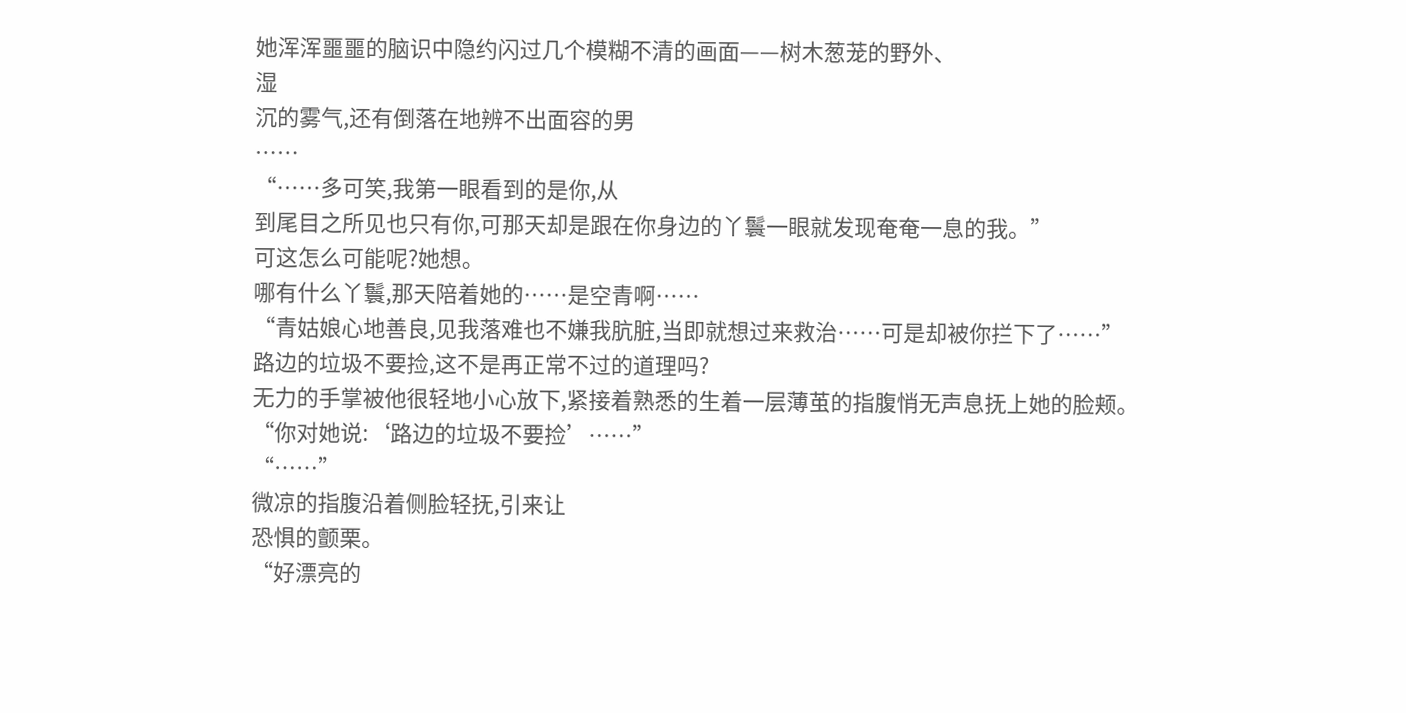她浑浑噩噩的脑识中隐约闪过几个模糊不清的画面——树木葱茏的野外、
湿
沉的雾气,还有倒落在地辨不出面容的男
……
“……多可笑,我第一眼看到的是你,从
到尾目之所见也只有你,可那天却是跟在你身边的丫鬟一眼就发现奄奄一息的我。”
可这怎么可能呢?她想。
哪有什么丫鬟,那天陪着她的……是空青啊……
“青姑娘心地善良,见我落难也不嫌我肮脏,当即就想过来救治……可是却被你拦下了……”
路边的垃圾不要捡,这不是再正常不过的道理吗?
无力的手掌被他很轻地小心放下,紧接着熟悉的生着一层薄茧的指腹悄无声息抚上她的脸颊。
“你对她说:‘路边的垃圾不要捡’……”
“……”
微凉的指腹沿着侧脸轻抚,引来让
恐惧的颤栗。
“好漂亮的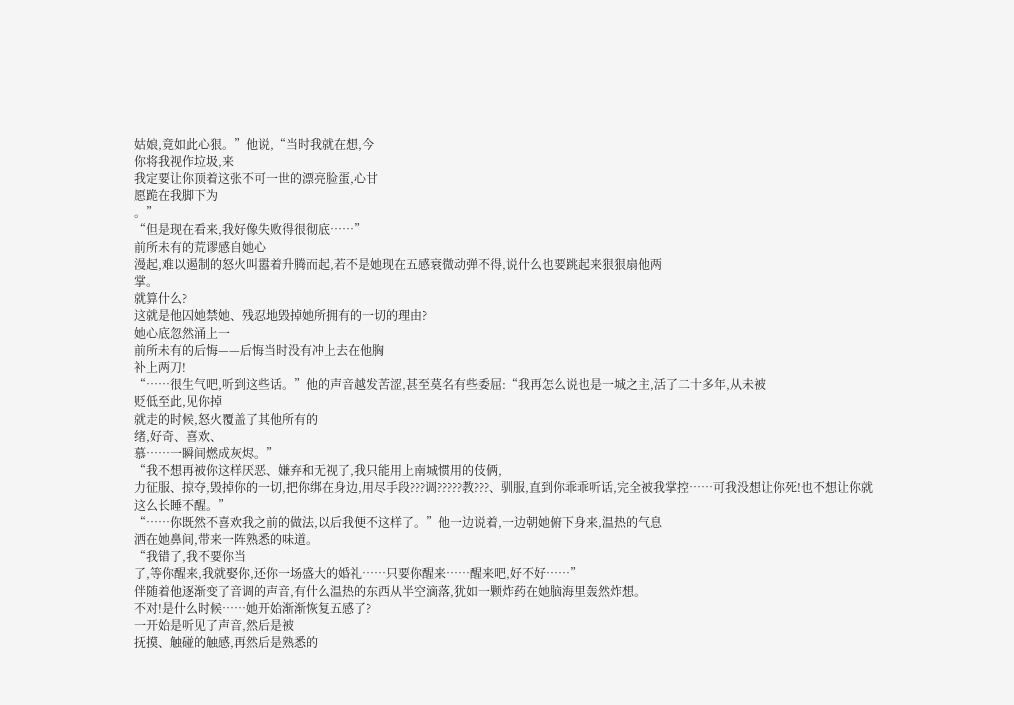姑娘,竟如此心狠。”他说,“当时我就在想,今
你将我视作垃圾,来
我定要让你顶着这张不可一世的漂亮脸蛋,心甘
愿跪在我脚下为
。”
“但是现在看来,我好像失败得很彻底……”
前所未有的荒谬感自她心
漫起,难以遏制的怒火叫嚣着升腾而起,若不是她现在五感衰微动弹不得,说什么也要跳起来狠狠扇他两
掌。
就算什么?
这就是他囚她禁她、残忍地毁掉她所拥有的一切的理由?
她心底忽然涌上一
前所未有的后悔——后悔当时没有冲上去在他胸
补上两刀!
“……很生气吧,听到这些话。”他的声音越发苦涩,甚至莫名有些委屈:“我再怎么说也是一城之主,活了二十多年,从未被
贬低至此,见你掉
就走的时候,怒火覆盖了其他所有的
绪,好奇、喜欢、
慕……一瞬间燃成灰烬。”
“我不想再被你这样厌恶、嫌弃和无视了,我只能用上南城惯用的伎俩,
力征服、掠夺,毁掉你的一切,把你绑在身边,用尽手段???调?????教???、驯服,直到你乖乖听话,完全被我掌控……可我没想让你死!也不想让你就这么长睡不醒。”
“……你既然不喜欢我之前的做法,以后我便不这样了。”他一边说着,一边朝她俯下身来,温热的气息
洒在她鼻间,带来一阵熟悉的味道。
“我错了,我不要你当
了,等你醒来,我就娶你,还你一场盛大的婚礼……只要你醒来……醒来吧,好不好……”
伴随着他逐渐变了音调的声音,有什么温热的东西从半空滴落,犹如一颗炸药在她脑海里轰然炸想。
不对!是什么时候……她开始渐渐恢复五感了?
一开始是听见了声音,然后是被
抚摸、触碰的触感,再然后是熟悉的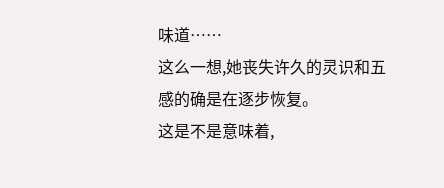味道……
这么一想,她丧失许久的灵识和五感的确是在逐步恢复。
这是不是意味着,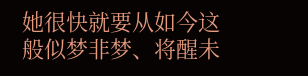她很快就要从如今这般似梦非梦、将醒未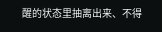醒的状态里抽离出来、不得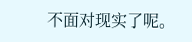不面对现实了呢。